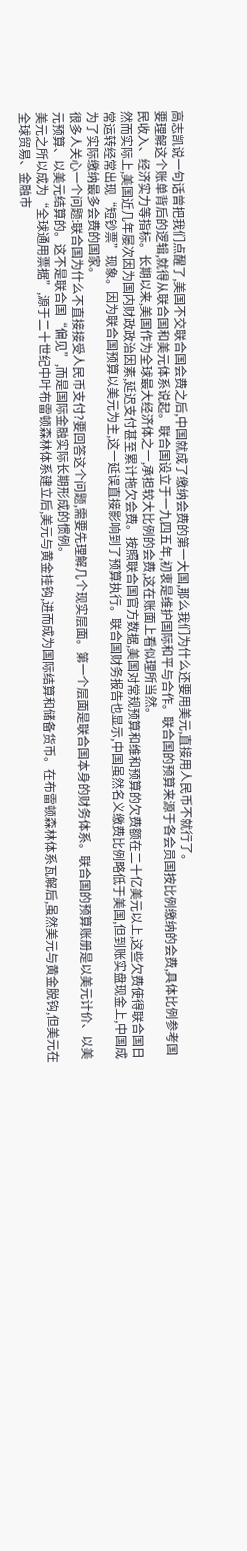高志凯说一句话曾把我们点醒了,美国不交联合国会费之后,中国就成了缴纳会费的第一大国,那么我们为什么还要用美元,直接用人民币不就行了。
要理解这个账单背后的逻辑,就得从联合国和美元体系说起。联合国设立于一九四五年,初衷是维护国际和平与合作。联合国的预算来源于各会员国按比例缴纳的会费,具体比例参考国民收入、经济实力等指标。长期以来,美国作为全球最大经济体之一,承担较大比例的会费,这在账面上看似理所当然。
然而实际上,美国近几年屡次因为国内财政政治因素,延迟支付甚至累计拖欠会费。按照联合国官方数据,美国对常规预算和维和预算的欠费额在二十亿美元以上,这些欠费使得联合国日常运转经常出现“短钞票”现象。因为联合国预算以美元为主,这一延误直接影响到了预算执行。联合国财务报告也显示,中国虽然名义缴费比例略低于美国,但到账实盘现金上,中国成为了实际缴纳最多会费的国家。
很多人关心一个问题:联合国为什么不直接接受人民币支付?要回答这个问题,需要先理解几个现实层面。第一个层面是联合国本身的财务体系。联合国的预算账册是以美元计价、以美元预算、以美元结算的。这不是联合国“偏见”,而是国际金融实际长期形成的惯例。
美元之所以成为“全球通用票据”,源于二十世纪中叶布雷顿森林体系建立后,美元与黄金挂钩,进而成为国际结算和储备货币。在布雷顿森林体系瓦解后,虽然美元与黄金脱钩,但美元在全球贸易、金融市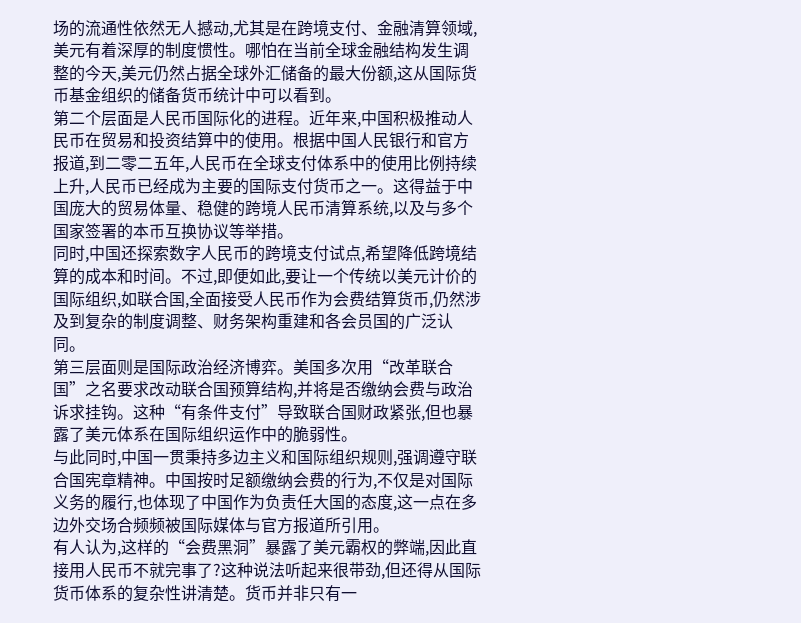场的流通性依然无人撼动,尤其是在跨境支付、金融清算领域,美元有着深厚的制度惯性。哪怕在当前全球金融结构发生调整的今天,美元仍然占据全球外汇储备的最大份额,这从国际货币基金组织的储备货币统计中可以看到。
第二个层面是人民币国际化的进程。近年来,中国积极推动人民币在贸易和投资结算中的使用。根据中国人民银行和官方报道,到二零二五年,人民币在全球支付体系中的使用比例持续上升,人民币已经成为主要的国际支付货币之一。这得益于中国庞大的贸易体量、稳健的跨境人民币清算系统,以及与多个国家签署的本币互换协议等举措。
同时,中国还探索数字人民币的跨境支付试点,希望降低跨境结算的成本和时间。不过,即便如此,要让一个传统以美元计价的国际组织,如联合国,全面接受人民币作为会费结算货币,仍然涉及到复杂的制度调整、财务架构重建和各会员国的广泛认同。
第三层面则是国际政治经济博弈。美国多次用“改革联合国”之名要求改动联合国预算结构,并将是否缴纳会费与政治诉求挂钩。这种“有条件支付”导致联合国财政紧张,但也暴露了美元体系在国际组织运作中的脆弱性。
与此同时,中国一贯秉持多边主义和国际组织规则,强调遵守联合国宪章精神。中国按时足额缴纳会费的行为,不仅是对国际义务的履行,也体现了中国作为负责任大国的态度,这一点在多边外交场合频频被国际媒体与官方报道所引用。
有人认为,这样的“会费黑洞”暴露了美元霸权的弊端,因此直接用人民币不就完事了?这种说法听起来很带劲,但还得从国际货币体系的复杂性讲清楚。货币并非只有一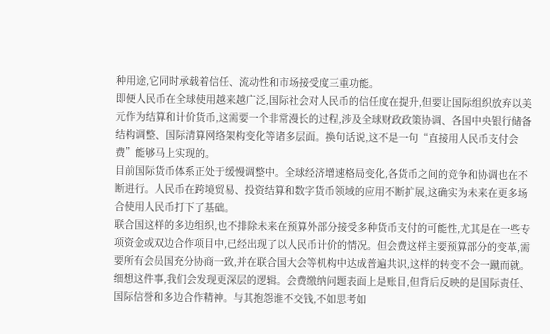种用途,它同时承载着信任、流动性和市场接受度三重功能。
即便人民币在全球使用越来越广泛,国际社会对人民币的信任度在提升,但要让国际组织放弃以美元作为结算和计价货币,这需要一个非常漫长的过程,涉及全球财政政策协调、各国中央银行储备结构调整、国际清算网络架构变化等诸多层面。换句话说,这不是一句“直接用人民币支付会费”能够马上实现的。
目前国际货币体系正处于缓慢调整中。全球经济增速格局变化,各货币之间的竞争和协调也在不断进行。人民币在跨境贸易、投资结算和数字货币领域的应用不断扩展,这确实为未来在更多场合使用人民币打下了基础。
联合国这样的多边组织,也不排除未来在预算外部分接受多种货币支付的可能性,尤其是在一些专项资金或双边合作项目中,已经出现了以人民币计价的情况。但会费这样主要预算部分的变革,需要所有会员国充分协商一致,并在联合国大会等机构中达成普遍共识,这样的转变不会一蹴而就。
细想这件事,我们会发现更深层的逻辑。会费缴纳问题表面上是账目,但背后反映的是国际责任、国际信誉和多边合作精神。与其抱怨谁不交钱,不如思考如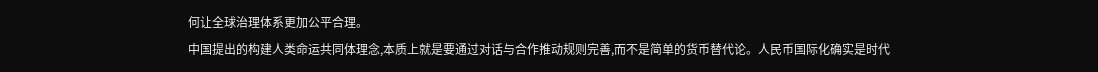何让全球治理体系更加公平合理。
中国提出的构建人类命运共同体理念,本质上就是要通过对话与合作推动规则完善,而不是简单的货币替代论。人民币国际化确实是时代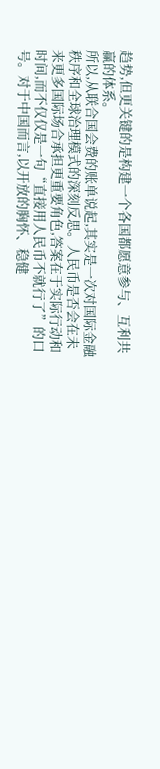趋势,但更关键的是构建一个各国都愿意参与、互利共赢的体系。
所以,从联合国会费的账单说起,其实是一次对国际金融秩序和全球治理模式的深刻反思。人民币是否会在未来更多国际场合承担更重要角色,答案在于实际行动和时间,而不仅仅是一句“直接用人民币不就行了”的口号。对于中国而言,以开放的胸怀、稳健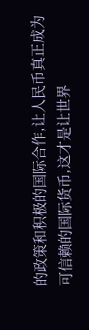的政策和积极的国际合作,让人民币真正成为可信赖的国际货币,这才是让世界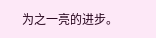为之一亮的进步。